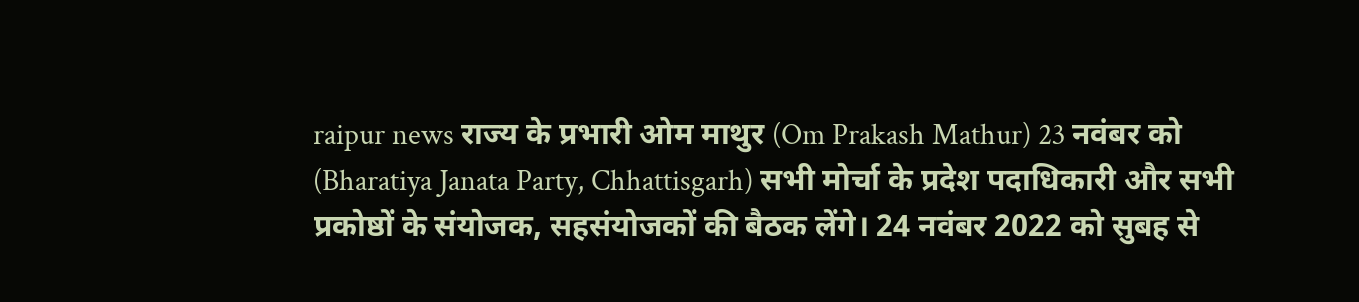raipur news राज्य के प्रभारी ओम माथुर (Om Prakash Mathur) 23 नवंबर को (Bharatiya Janata Party, Chhattisgarh) सभी मोर्चा के प्रदेश पदाधिकारी और सभी प्रकोष्ठों के संयोजक, सहसंयोजकों की बैठक लेंगे। 24 नवंबर 2022 को सुबह से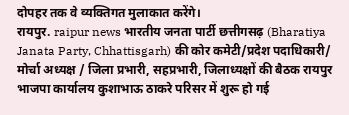दोपहर तक वे व्यक्तिगत मुलाकात करेंगे।
रायपुर. raipur news भारतीय जनता पार्टी छत्तीगसढ़ (Bharatiya Janata Party, Chhattisgarh) की कोर कमेटी/प्रदेश पदाधिकारी/ मोर्चा अध्यक्ष / जिला प्रभारी, सहप्रभारी, जिलाध्यक्षों की बैठक रायपुर भाजपा कार्यालय कुशाभाऊ ठाकरे परिसर में शुरू हो गई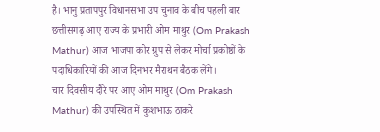है। भानु प्रतापपुर विधानसभा उप चुनाव के बीच पहली बार छत्तीसगढ़ आए राज्य के प्रभारी ओम माथुर (Om Prakash Mathur) आज भाजपा कोर ग्रुप से लेकर मोर्चा प्रकोष्ठों के पदाधिकारियों की आज दिनभर मैराथन बैठक लेंगे।
चार दिवसीय दौरे पर आए ओम माथुर (Om Prakash Mathur) की उपस्थित में कुशभाऊ ठाकरे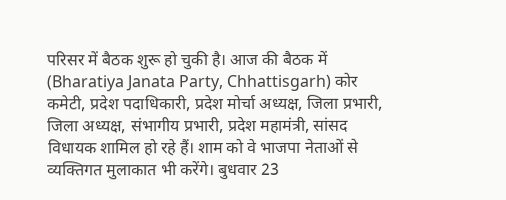परिसर में बैठक शुरू हो चुकी है। आज की बैठक में (Bharatiya Janata Party, Chhattisgarh) कोर कमेटी, प्रदेश पदाधिकारी, प्रदेश मोर्चा अध्यक्ष, जिला प्रभारी, जिला अध्यक्ष, संभागीय प्रभारी, प्रदेश महामंत्री, सांसद विधायक शामिल हो रहे हैं। शाम को वे भाजपा नेताओं से व्यक्तिगत मुलाकात भी करेंगे। बुधवार 23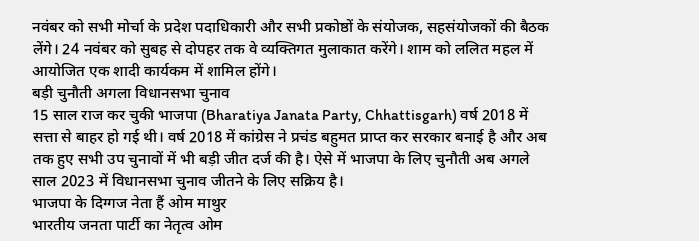नवंबर को सभी मोर्चा के प्रदेश पदाधिकारी और सभी प्रकोष्ठों के संयोजक, सहसंयोजकों की बैठक लेंगे। 24 नवंबर को सुबह से दोपहर तक वे व्यक्तिगत मुलाकात करेंगे। शाम को ललित महल में आयोजित एक शादी कार्यकम में शामिल होंगे।
बड़ी चुनौती अगला विधानसभा चुनाव
15 साल राज कर चुकी भाजपा (Bharatiya Janata Party, Chhattisgarh) वर्ष 2018 में सत्ता से बाहर हो गई थी। वर्ष 2018 में कांग्रेस ने प्रचंड बहुमत प्राप्त कर सरकार बनाई है और अब तक हुए सभी उप चुनावों में भी बड़ी जीत दर्ज की है। ऐसे में भाजपा के लिए चुनौती अब अगले साल 2023 में विधानसभा चुनाव जीतने के लिए सक्रिय है।
भाजपा के दिग्गज नेता हैं ओम माथुर
भारतीय जनता पार्टी का नेतृत्व ओम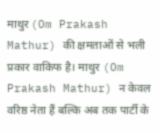माथुर (Om Prakash Mathur) की क्षमताओं से भली प्रकार वाकिफ है। माथुर (Om Prakash Mathur) न केवल वरिष्ठ नेता हैं बल्कि अब तक पार्टी के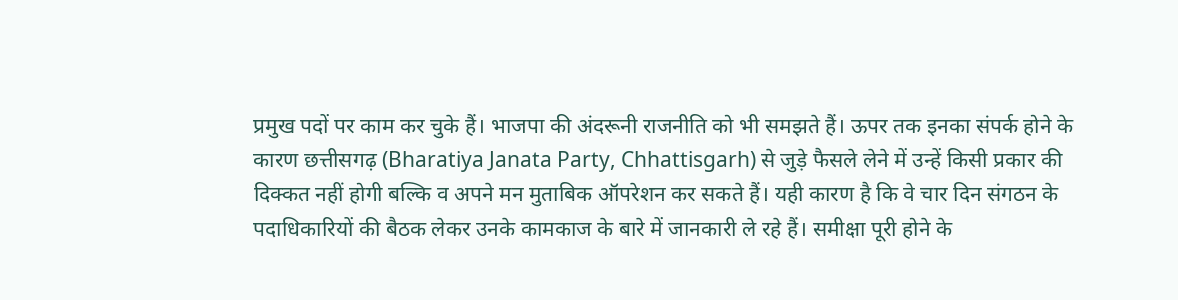प्रमुख पदों पर काम कर चुके हैं। भाजपा की अंदरूनी राजनीति को भी समझते हैं। ऊपर तक इनका संपर्क होने के कारण छत्तीसगढ़ (Bharatiya Janata Party, Chhattisgarh) से जुड़े फैसले लेने में उन्हें किसी प्रकार की दिक्कत नहीं होगी बल्कि व अपने मन मुताबिक ऑपरेशन कर सकते हैं। यही कारण है कि वे चार दिन संगठन के पदाधिकारियों की बैठक लेकर उनके कामकाज के बारे में जानकारी ले रहे हैं। समीक्षा पूरी होने के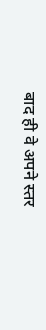बाद ही वे अपने स्तर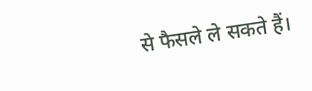से फैसले ले सकते हैं।